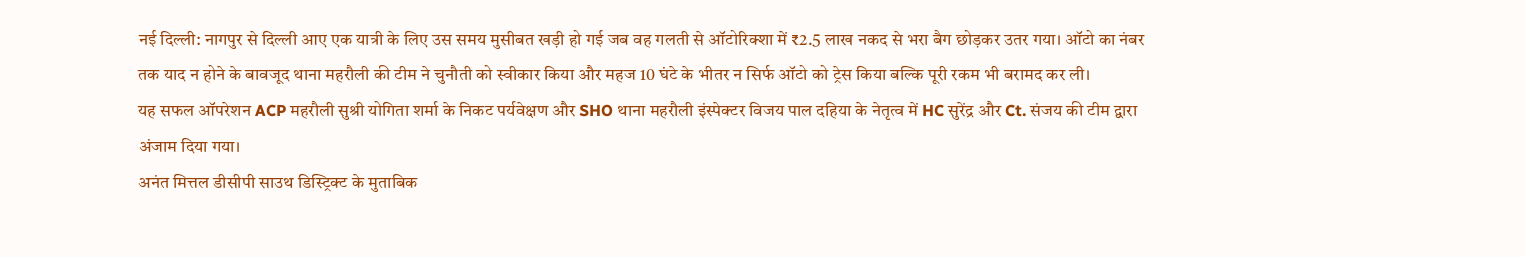नई दिल्ली: नागपुर से दिल्ली आए एक यात्री के लिए उस समय मुसीबत खड़ी हो गई जब वह गलती से ऑटोरिक्शा में ₹2.5 लाख नकद से भरा बैग छोड़कर उतर गया। ऑटो का नंबर तक याद न होने के बावजूद थाना महरौली की टीम ने चुनौती को स्वीकार किया और महज 10 घंटे के भीतर न सिर्फ ऑटो को ट्रेस किया बल्कि पूरी रकम भी बरामद कर ली।
यह सफल ऑपरेशन ACP महरौली सुश्री योगिता शर्मा के निकट पर्यवेक्षण और SHO थाना महरौली इंस्पेक्टर विजय पाल दहिया के नेतृत्व में HC सुरेंद्र और Ct. संजय की टीम द्वारा अंजाम दिया गया।
अनंत मित्तल डीसीपी साउथ डिस्ट्रिक्ट के मुताबिक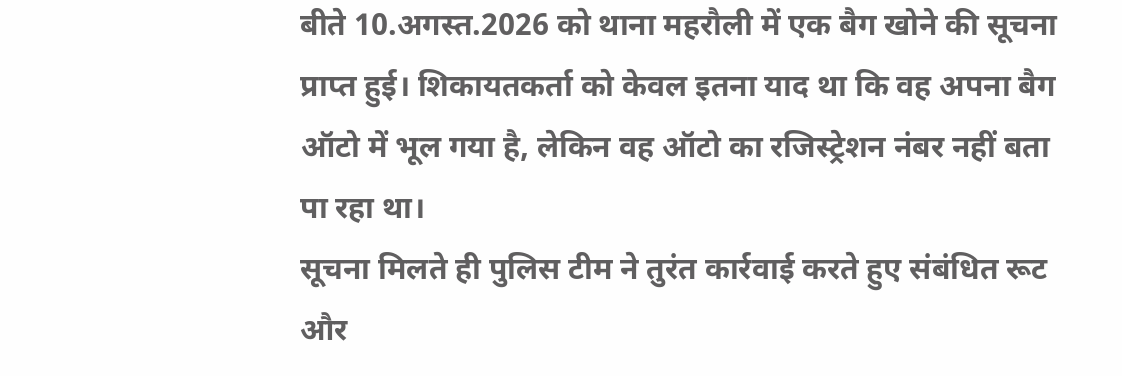बीते 10.अगस्त.2026 को थाना महरौली में एक बैग खोने की सूचना प्राप्त हुई। शिकायतकर्ता को केवल इतना याद था कि वह अपना बैग ऑटो में भूल गया है, लेकिन वह ऑटो का रजिस्ट्रेशन नंबर नहीं बता पा रहा था।
सूचना मिलते ही पुलिस टीम ने तुरंत कार्रवाई करते हुए संबंधित रूट और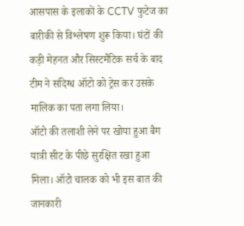आसपास के इलाकों के CCTV फुटेज का बारीकी से विश्लेषण शुरू किया। घंटों की कड़ी मेहनत और सिस्टमैटिक सर्च के बाद टीम ने संदिग्ध ऑटो को ट्रेस कर उसके मालिक का पता लगा लिया।
ऑटो की तलाशी लेने पर खोया हुआ बैग यात्री सीट के पीछे सुरक्षित रखा हुआ मिला। ऑटो चालक को भी इस बात की जानकारी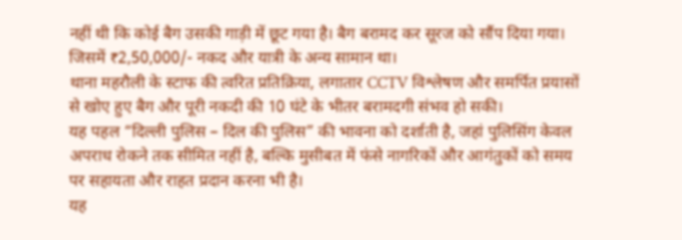नहीं थी कि कोई बैग उसकी गाड़ी में छूट गया है। बैग बरामद कर सूरज को सौंप दिया गया। जिसमें ₹2,50,000/- नकद और यात्री के अन्य सामान था।
थाना महरौली के स्टाफ की त्वरित प्रतिक्रिया, लगातार CCTV विश्लेषण और समर्पित प्रयासों से खोए हुए बैग और पूरी नकदी की 10 घंटे के भीतर बरामदगी संभव हो सकी।
यह पहल “दिल्ली पुलिस – दिल की पुलिस” की भावना को दर्शाती है, जहां पुलिसिंग केवल अपराध रोकने तक सीमित नहीं है, बल्कि मुसीबत में फंसे नागरिकों और आगंतुकों को समय पर सहायता और राहत प्रदान करना भी है।
यह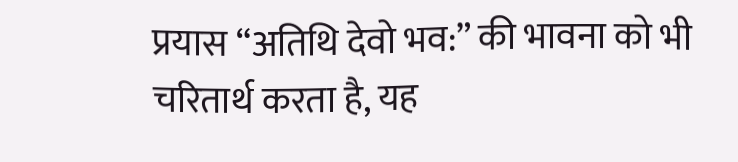प्रयास “अतिथि देवो भव:” की भावना को भी चरितार्थ करता है, यह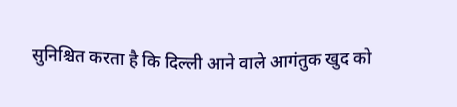सुनिश्चित करता है कि दिल्ली आने वाले आगंतुक खुद को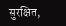सुरक्षित,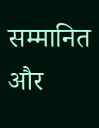सम्मानित और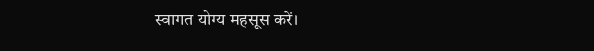स्वागत योग्य महसूस करें।